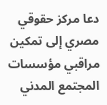دعا مركز حقوقي مصري إلى تمكين مراقبي مؤسسات المجتمع المدني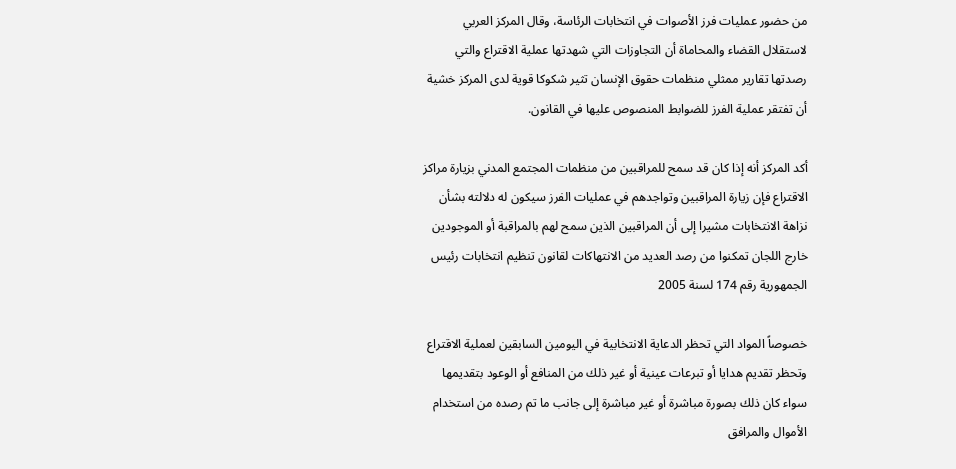من حضور عمليات فرز الأصوات في انتخابات الرئاسة، وقال المركز العربي لاستقلال القضاء والمحاماة أن التجاوزات التي شهدتها عملية الاقتراع والتي رصدتها تقارير ممثلي منظمات حقوق الإنسان تثير شكوكا قوية لدى المركز خشية أن تفتقر عملية الفرز للضوابط المنصوص عليها في القانون.

أكد المركز أنه إذا كان قد سمح للمراقبين من منظمات المجتمع المدني بزيارة مراكز الاقتراع فإن زيارة المراقبين وتواجدهم في عمليات الفرز سيكون له دلالته بشأن نزاهة الانتخابات مشيرا إلى أن المراقبين الذين سمح لهم بالمراقبة أو الموجودين خارج اللجان تمكنوا من رصد العديد من الانتهاكات لقانون تنظيم انتخابات رئيس الجمهورية رقم 174 لسنة 2005

خصوصاً المواد التي تحظر الدعاية الانتخابية في اليومين السابقين لعملية الاقتراع وتحظر تقديم هدايا أو تبرعات عينية أو غير ذلك من المنافع أو الوعود بتقديمها سواء كان ذلك بصورة مباشرة أو غير مباشرة إلى جانب ما تم رصده من استخدام الأموال والمرافق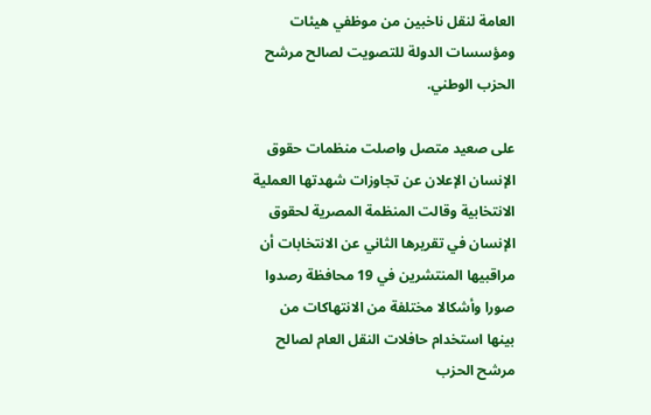العامة لنقل ناخبين من موظفي هيئات ومؤسسات الدولة للتصويت لصالح مرشح الحزب الوطني.

على صعيد متصل واصلت منظمات حقوق الإنسان الإعلان عن تجاوزات شهدتها العملية الانتخابية وقالت المنظمة المصرية لحقوق الإنسان في تقريرها الثاني عن الانتخابات أن مراقبيها المنتشرين في 19 محافظة رصدوا صورا وأشكالا مختلفة من الانتهاكات من بينها استخدام حافلات النقل العام لصالح مرشح الحزب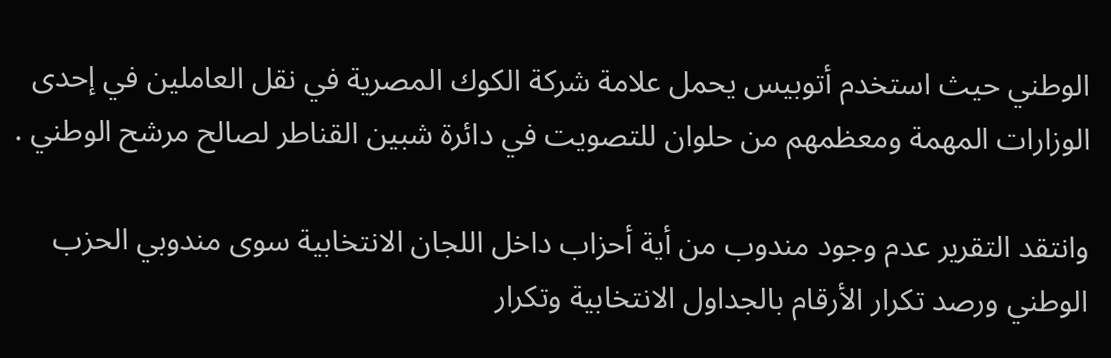الوطني حيث استخدم أتوبيس يحمل علامة شركة الكوك المصرية في نقل العاملين في إحدى الوزارات المهمة ومعظمهم من حلوان للتصويت في دائرة شبين القناطر لصالح مرشح الوطني .

وانتقد التقرير عدم وجود مندوب من أية أحزاب داخل اللجان الانتخابية سوى مندوبي الحزب الوطني ورصد تكرار الأرقام بالجداول الانتخابية وتكرار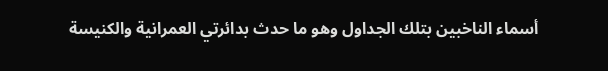أسماء الناخبين بتلك الجداول وهو ما حدث بدائرتي العمرانية والكنيسة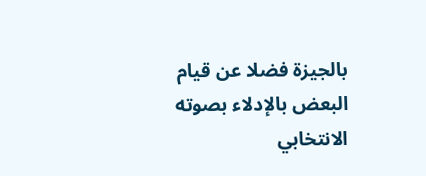بالجيزة فضلا عن قيام البعض بالإدلاء بصوته الانتخابي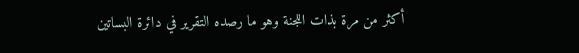أكثر من مرة بذات اللجنة وهو ما رصده التقرير في دائرة البساتين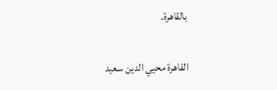بالقاهرة.

القاهرة محيي الدين سعيد